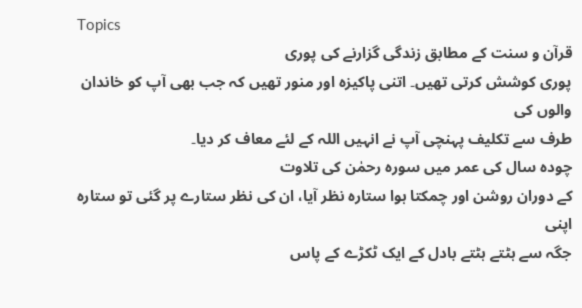Topics
قرآن و سنت کے مطابق زندگی گزارنے کی پوری
پوری کوشش کرتی تھیں۔ اتنی پاکیزہ اور منور تھیں کہ جب بھی آپ کو خاندان والوں کی
طرف سے تکلیف پہنچی آپ نے انہیں اللہ کے لئے معاف کر دیا۔
چودہ سال کی عمر میں سورہ رحمٰن کی تلاوت
کے دوران روشن اور چمکتا ہوا ستارہ نظر آیا، ان کی نظر ستارے پر گئی تو ستارہ اپنی
جگہ سے ہٹتے ہٹتے بادل کے ایک ٹکڑے کے پاس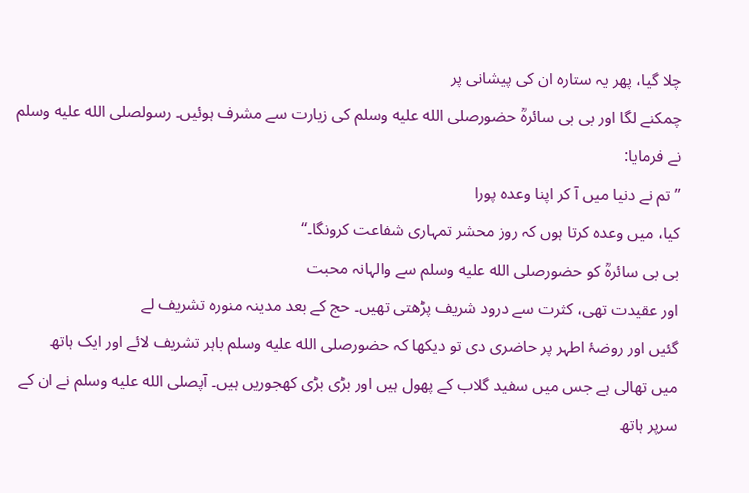چلا گیا، پھر یہ ستارہ ان کی پیشانی پر
چمکنے لگا اور بی بی سائرہؒ حضورصلى الله عليه وسلم کی زیارت سے مشرف ہوئیں۔ رسولصلى الله عليه وسلم نے فرمایا:
’’تم نے دنیا میں آ کر اپنا وعدہ پورا
کیا، میں وعدہ کرتا ہوں کہ روز محشر تمہاری شفاعت کرونگا۔‘‘
بی بی سائرہؒ کو حضورصلى الله عليه وسلم سے والہانہ محبت
اور عقیدت تھی، کثرت سے درود شریف پڑھتی تھیں۔ حج کے بعد مدینہ منورہ تشریف لے
گئیں اور روضۂ اطہر پر حاضری دی تو دیکھا کہ حضورصلى الله عليه وسلم باہر تشریف لائے اور ایک ہاتھ
میں تھالی ہے جس میں سفید گلاب کے پھول ہیں اور بڑی بڑی کھجوریں ہیں۔ آپصلى الله عليه وسلم نے ان کے
سرپر ہاتھ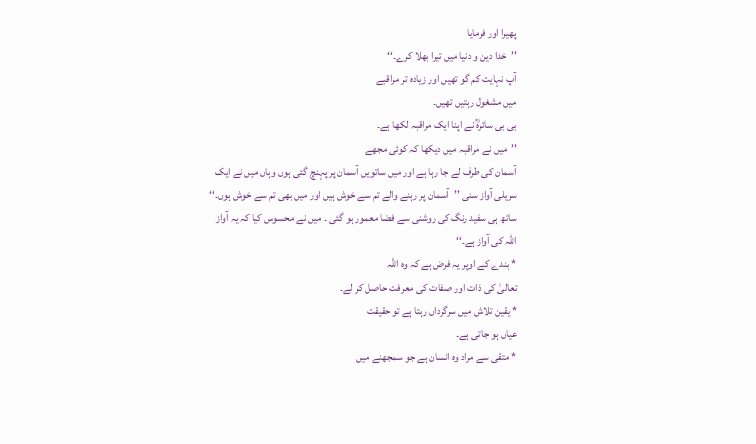پھیرا اور فرمایا
’’خدا دین و دنیا میں تیرا بھلا کرے۔‘‘
آپ نہایت کم گو تھیں اور زیادہ تر مراقبے
میں مشغول رہتیں تھیں۔
بی بی سائرہؒ نے اپنا ایک مراقبہ لکھا ہے۔
’’میں نے مراقبہ میں دیکھا کہ کوئی مجھے
آسمان کی طرف لے جا رہا ہے اور میں ساتویں آسمان پر پہنچ گئی ہوں وہاں میں نے ایک
سریلی آواز سنی ’’آسمان پر رہنے والے تم سے خوش ہیں اور میں بھی تم سے خوش ہوں۔‘‘
ساتھ ہی سفید رنگ کی روشنی سے فضا معمور ہو گئی ۔ میں نے محسوس کیا کہ یہ آواز
اللہ کی آواز ہے۔‘‘
* بندے کے اوپر یہ فرض ہے کہ وہ اللہ
تعالیٰ کی ذات اور صفات کی معرفت حاصل کر لے۔
* یقین تلاش میں سرگرداں رہتا ہے تو حقیقت
عیاں ہو جاتی ہے۔
* متقی سے مراد وہ انسان ہے جو سمجھنے میں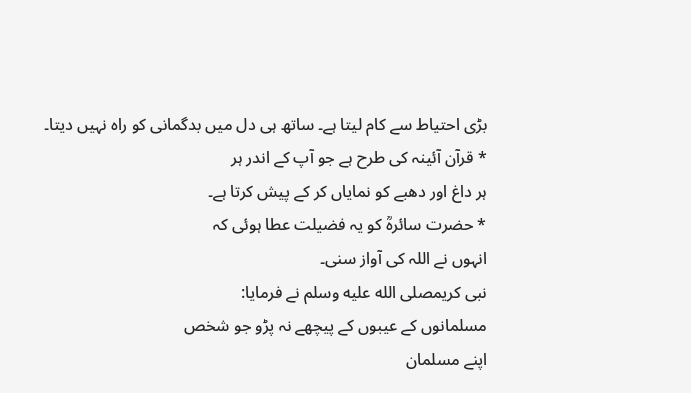بڑی احتیاط سے کام لیتا ہے۔ ساتھ ہی دل میں بدگمانی کو راہ نہیں دیتا۔
* قرآن آئینہ کی طرح ہے جو آپ کے اندر ہر
ہر داغ اور دھبے کو نمایاں کر کے پیش کرتا ہے۔
* حضرت سائرہؒ کو یہ فضیلت عطا ہوئی کہ
انہوں نے اللہ کی آواز سنی۔
نبی کریمصلى الله عليه وسلم نے فرمایا:
مسلمانوں کے عیبوں کے پیچھے نہ پڑو جو شخص
اپنے مسلمان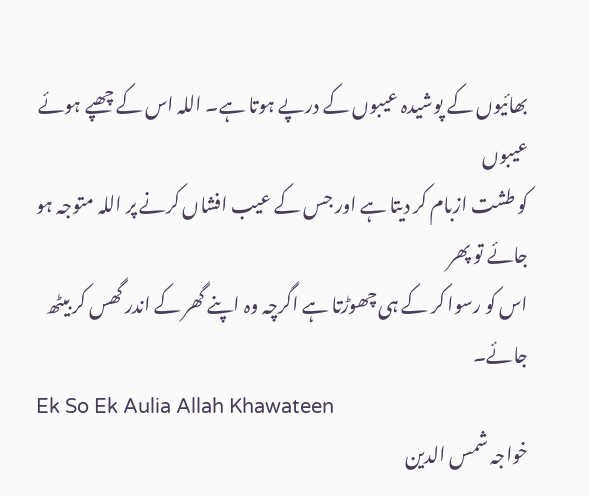بھائیوں کے پوشیدہ عیبوں کے درپے ہوتا ہے۔ اللہ اس کے چھپے ہوئے عیبوں
کو طشت ازبام کر دیتا ہے اور جس کے عیب افشاں کرنے پر اللہ متوجہ ہو جائے تو پھر
اس کو رسوا کر کے ہی چھوڑتا ہے اگرچہ وہ اپنے گھر کے اندر گھس کر بیٹھ جائے۔
Ek So Ek Aulia Allah Khawateen
خواجہ شمس الدین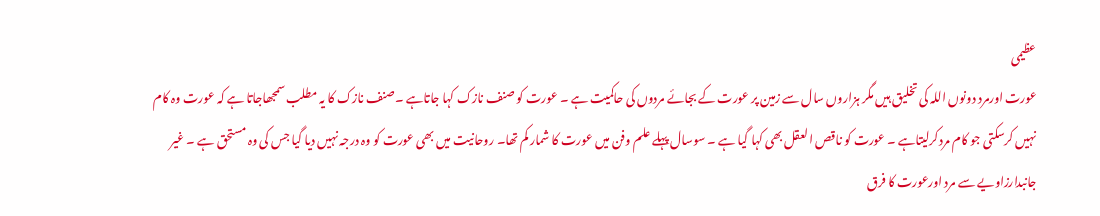عظیمی
عورت اورمرد دونوں اللہ کی تخلیق ہیں مگر ہزاروں سال سے زمین پر عورت کے بجائے مردوں کی حاکمیت ہے ۔ عورت کو صنف نازک کہا جاتاہے ۔صنف نازک کا یہ مطلب سمجھاجاتا ہے کہ عورت وہ کام نہیں کرسکتی جو کام مردکرلیتاہے ۔ عورت کو ناقص العقل بھی کہا گیا ہے ۔ سوسال پہلے علم وفن میں عورت کا شمار کم تھا۔ روحانیت میں بھی عورت کو وہ درجہ نہیں دیا گیا جس کی وہ مستحق ہے ۔ غیر جانبدارزاویے سے مرد اورعورت کا فرق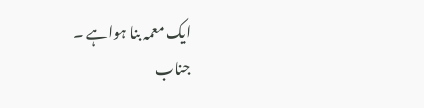ایک معمہ بنا ہواہے ۔
جناب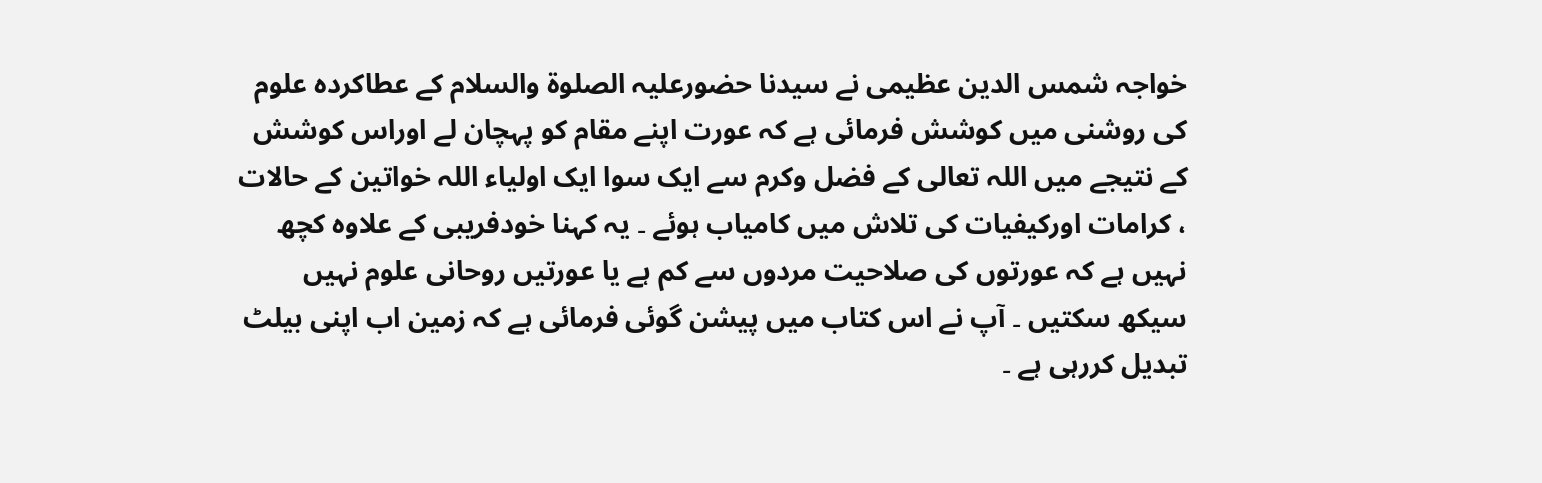خواجہ شمس الدین عظیمی نے سیدنا حضورعلیہ الصلوۃ والسلام کے عطاکردہ علوم کی روشنی میں کوشش فرمائی ہے کہ عورت اپنے مقام کو پہچان لے اوراس کوشش کے نتیجے میں اللہ تعالی کے فضل وکرم سے ایک سوا ایک اولیاء اللہ خواتین کے حالات ، کرامات اورکیفیات کی تلاش میں کامیاب ہوئے ۔ یہ کہنا خودفریبی کے علاوہ کچھ نہیں ہے کہ عورتوں کی صلاحیت مردوں سے کم ہے یا عورتیں روحانی علوم نہیں سیکھ سکتیں ۔ آپ نے اس کتاب میں پیشن گوئی فرمائی ہے کہ زمین اب اپنی بیلٹ تبدیل کررہی ہے ۔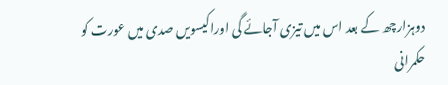دوہزارچھ کے بعد اس میں تیزی آجائے گی اوراکیسویں صدی میں عورت کو حکمرانی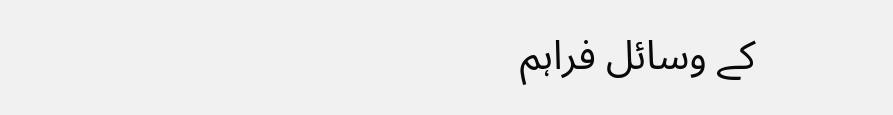کے وسائل فراہم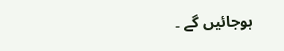ہوجائیں گے ۔